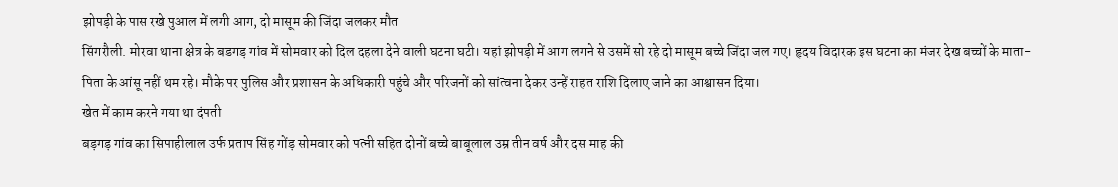झोपड़ी के पास रखे पुआल में लगी आग, दो मासूम की जिंदा जलकर मौत
सिंगरौली. मोरवा थाना क्षेत्र के बडगड़ गांव में सोमवार को दिल दहला देने वाली घटना घटी। यहां झोपड़ी में आग लगने से उसमें सो रहे दो मासूम बच्चे जिंदा जल गए। हृदय विदारक इस घटना का मंजर देख बच्चों के माता-पिता के आंसू नहीं थम रहे। मौके पर पुलिस और प्रशासन के अधिकारी पहुंचे और परिजनों को सांत्वना देकर उन्हें राहत राशि दिलाए जाने का आश्वासन दिया।
खेत में काम करने गया था दंपती
बड़गड़ गांव का सिपाहीलाल उर्फ प्रताप सिंह गोंड़ सोमवार को पत्नी सहित दोनों बच्चे बाबूलाल उम्र तीन वर्ष और दस माह की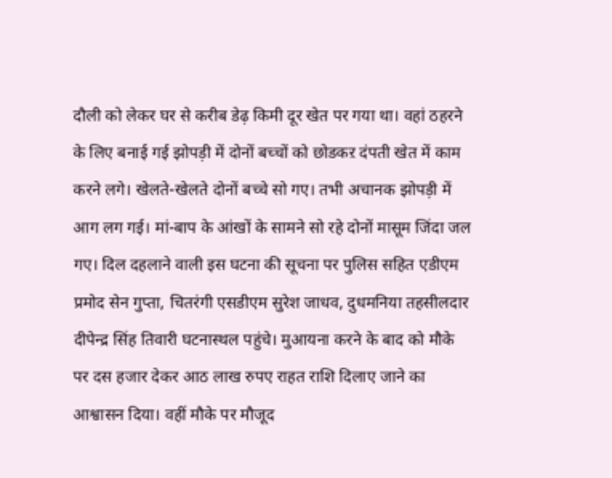दौली को लेकर घर से करीब डेढ़ किमी दूर खेत पर गया था। वहां ठहरने के लिए बनाई गई झोपड़ी में दोनों बच्चों को छोडकऱ दंपती खेत में काम करने लगे। खेलते-खेलते दोनों बच्चे सो गए। तभी अचानक झोपड़ी में आग लग गई। मां-बाप के आंखों के सामने सो रहे दोनों मासूम जिंदा जल गए। दिल दहलाने वाली इस घटना की सूचना पर पुलिस सहित एडीएम प्रमोद सेन गुप्ता, चितरंगी एसडीएम सुरेश जाधव, दुधमनिया तहसीलदार दीपेन्द्र सिंह तिवारी घटनास्थल पहुंचे। मुआयना करने के बाद को मौके पर दस हजार देकर आठ लाख रुपए राहत राशि दिलाए जाने का आश्वासन दिया। वहीं मौके पर मौजूद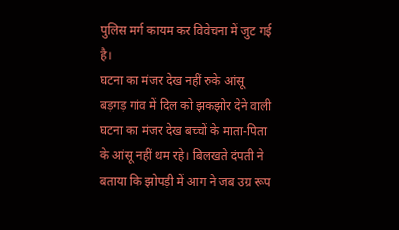पुलिस मर्ग कायम कर विवेचना में जुट गई है।
घटना का मंजर देख नहीं रुके आंसू
बड़गड़ गांव में दिल को झकझोर देने वाली घटना का मंजर देख बच्चों के माता-पिता के आंसू नहीं थम रहे। बिलखते दंपती ने बताया कि झोपड़ी में आग ने जब उग्र रूप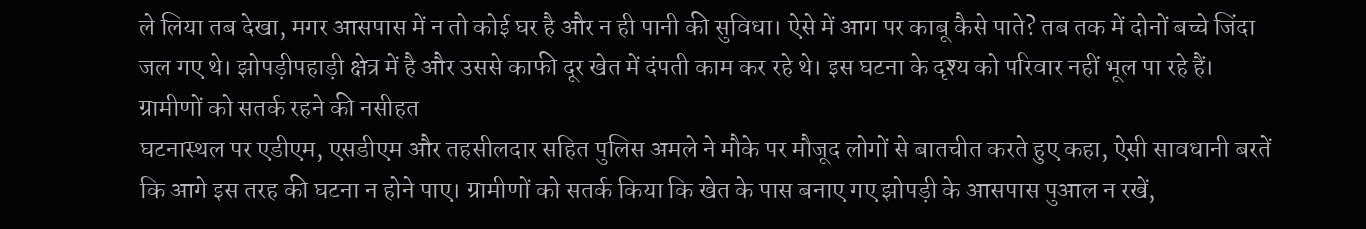ले लिया तब देखा, मगर आसपास में न तो कोई घर है और न ही पानी की सुविधा। ऐसे में आग पर काबू कैसे पाते? तब तक में दोनों बच्चे जिंदा जल गए थे। झोपड़ीपहाड़ी क्षेत्र में है और उससे काफी दूर खेत में दंपती काम कर रहे थे। इस घटना के दृश्य को परिवार नहीं भूल पा रहे हैं।
ग्रामीणों को सतर्क रहने की नसीहत
घटनास्थल पर एडीएम, एसडीएम और तहसीलदार सहित पुलिस अमले ने मौके पर मौजूद लोगों से बातचीत करते हुए कहा, ऐसी सावधानी बरतें कि आगे इस तरह की घटना न होने पाए। ग्रामीणों को सतर्क किया कि खेत के पास बनाए गए झोपड़ी के आसपास पुआल न रखें,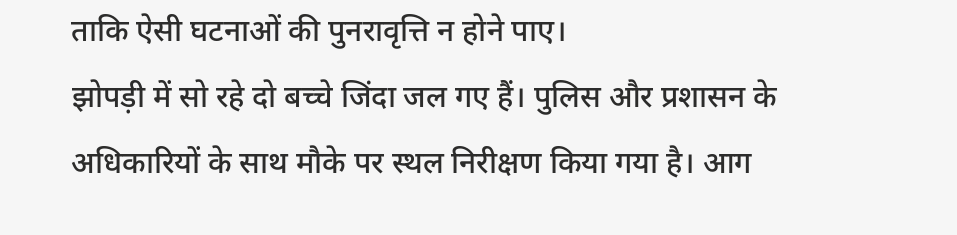ताकि ऐसी घटनाओं की पुनरावृत्ति न होने पाए।
झोपड़ी में सो रहे दो बच्चे जिंदा जल गए हैं। पुलिस और प्रशासन के अधिकारियों के साथ मौके पर स्थल निरीक्षण किया गया है। आग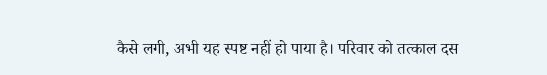कैसे लगी, अभी यह स्पष्ट नहीं हो पाया है। परिवार को तत्काल दस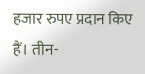हजार रुपए प्रदान किए हैं। तीन-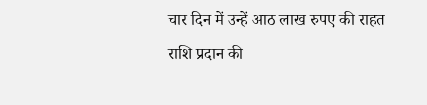चार दिन में उन्हें आठ लाख रुपए की राहत राशि प्रदान की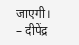जाएगी।
– दीपेंद्र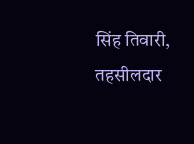सिंह तिवारी, तहसीलदार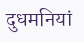दुधमनियां